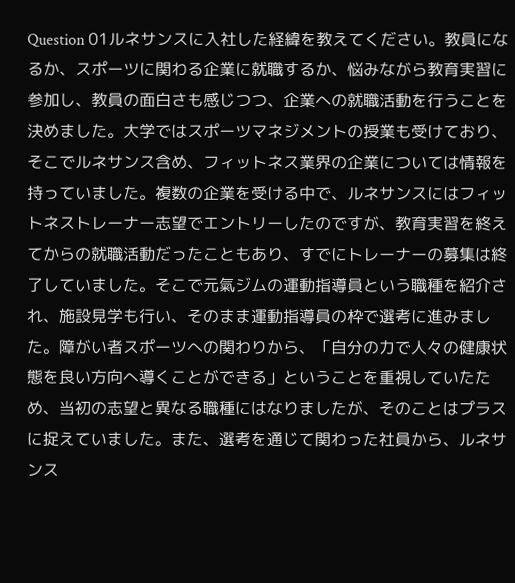Question 01ルネサンスに入社した経緯を教えてください。教員になるか、スポーツに関わる企業に就職するか、悩みながら教育実習に参加し、教員の面白さも感じつつ、企業への就職活動を行うことを決めました。大学ではスポーツマネジメントの授業も受けており、そこでルネサンス含め、フィットネス業界の企業については情報を持っていました。複数の企業を受ける中で、ルネサンスにはフィットネストレーナー志望でエントリーしたのですが、教育実習を終えてからの就職活動だったこともあり、すでにトレーナーの募集は終了していました。そこで元氣ジムの運動指導員という職種を紹介され、施設見学も行い、そのまま運動指導員の枠で選考に進みました。障がい者スポーツへの関わりから、「自分の力で人々の健康状態を良い方向へ導くことができる」ということを重視していたため、当初の志望と異なる職種にはなりましたが、そのことはプラスに捉えていました。また、選考を通じて関わった社員から、ルネサンス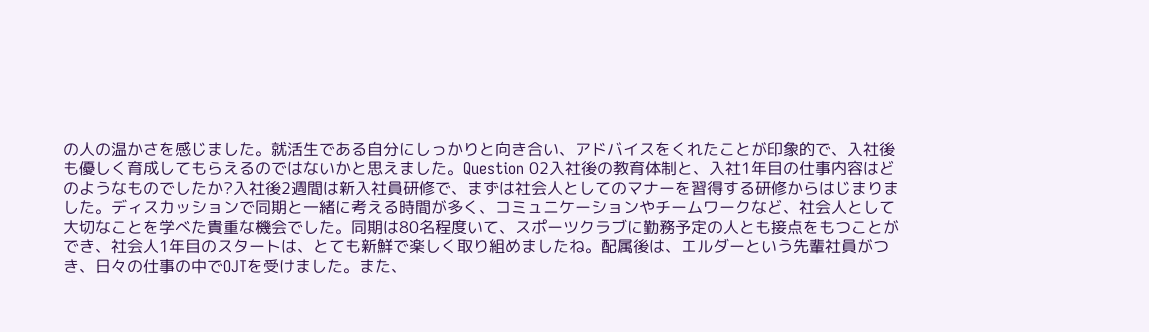の人の温かさを感じました。就活生である自分にしっかりと向き合い、アドバイスをくれたことが印象的で、入社後も優しく育成してもらえるのではないかと思えました。Question 02入社後の教育体制と、入社1年目の仕事内容はどのようなものでしたか?入社後2週間は新入社員研修で、まずは社会人としてのマナーを習得する研修からはじまりました。ディスカッションで同期と一緒に考える時間が多く、コミュニケーションやチームワークなど、社会人として大切なことを学べた貴重な機会でした。同期は80名程度いて、スポーツクラブに勤務予定の人とも接点をもつことができ、社会人1年目のスタートは、とても新鮮で楽しく取り組めましたね。配属後は、エルダーという先輩社員がつき、日々の仕事の中でOJTを受けました。また、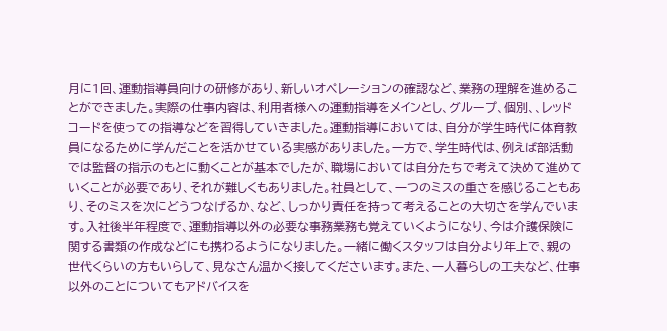月に1回、運動指導員向けの研修があり、新しいオペレーションの確認など、業務の理解を進めることができました。実際の仕事内容は、利用者様への運動指導をメインとし、グループ、個別、、レッドコードを使っての指導などを習得していきました。運動指導においては、自分が学生時代に体育教員になるために学んだことを活かせている実感がありました。一方で、学生時代は、例えば部活動では監督の指示のもとに動くことが基本でしたが、職場においては自分たちで考えて決めて進めていくことが必要であり、それが難しくもありました。社員として、一つのミスの重さを感じることもあり、そのミスを次にどうつなげるか、など、しっかり責任を持って考えることの大切さを学んでいます。入社後半年程度で、運動指導以外の必要な事務業務も覚えていくようになり、今は介護保険に関する書類の作成などにも携わるようになりました。一緒に働くスタッフは自分より年上で、親の世代くらいの方もいらして、見なさん温かく接してくださいます。また、一人暮らしの工夫など、仕事以外のことについてもアドバイスを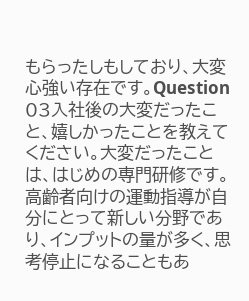もらったしもしており、大変心強い存在です。Question 03入社後の大変だったこと、嬉しかったことを教えてください。大変だったことは、はじめの専門研修です。高齢者向けの運動指導が自分にとって新しい分野であり、インプットの量が多く、思考停止になることもあ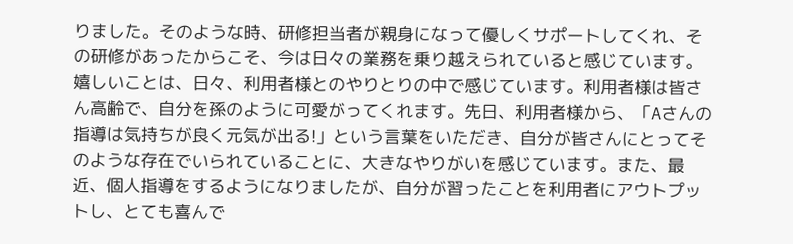りました。そのような時、研修担当者が親身になって優しくサポートしてくれ、その研修があったからこそ、今は日々の業務を乗り越えられていると感じています。嬉しいことは、日々、利用者様とのやりとりの中で感じています。利用者様は皆さん高齢で、自分を孫のように可愛がってくれます。先日、利用者様から、「Aさんの指導は気持ちが良く元気が出る!」という言葉をいただき、自分が皆さんにとってそのような存在でいられていることに、大きなやりがいを感じています。また、最近、個人指導をするようになりましたが、自分が習ったことを利用者にアウトプットし、とても喜んで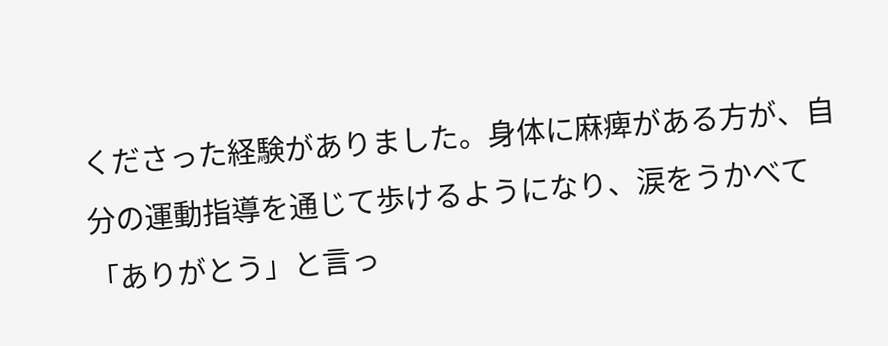くださった経験がありました。身体に麻痺がある方が、自分の運動指導を通じて歩けるようになり、涙をうかべて「ありがとう」と言っ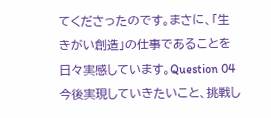てくださったのです。まさに、「生きがい創造」の仕事であることを日々実感しています。Question 04今後実現していきたいこと、挑戦し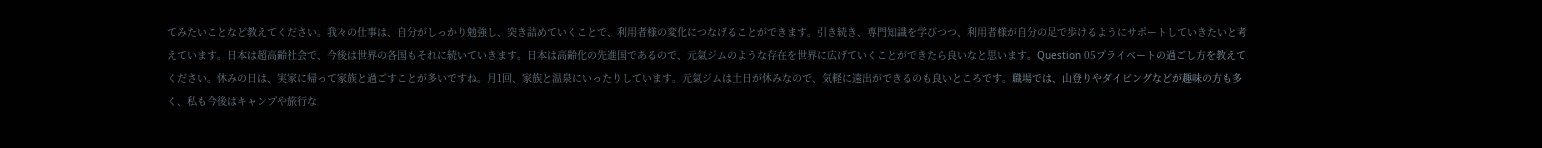てみたいことなど教えてください。我々の仕事は、自分がしっかり勉強し、突き詰めていくことで、利用者様の変化につなげることができます。引き続き、専門知識を学びつつ、利用者様が自分の足で歩けるようにサポートしていきたいと考えています。日本は超高齢社会で、今後は世界の各国もそれに続いていきます。日本は高齢化の先進国であるので、元氣ジムのような存在を世界に広げていくことができたら良いなと思います。Question 05プライベートの過ごし方を教えてください。休みの日は、実家に帰って家族と過ごすことが多いですね。月1回、家族と温泉にいったりしています。元氣ジムは土日が休みなので、気軽に遠出ができるのも良いところです。職場では、山登りやダイビングなどが趣味の方も多く、私も今後はキャンプや旅行な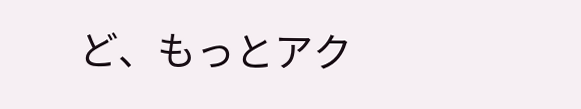ど、もっとアク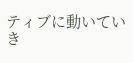ティブに動いていき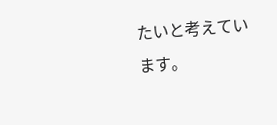たいと考えています。